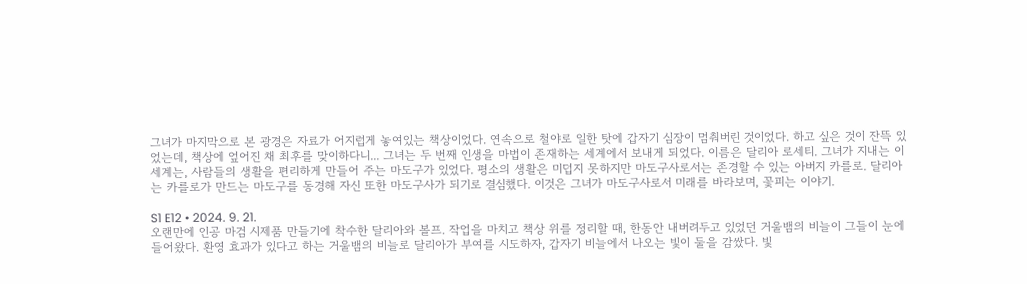그녀가 마지막으로 본 광경은 자료가 어지럽게 놓여있는 책상이었다. 연속으로 철야로 일한 탓에 갑자기 심장이 멈춰버린 것이었다. 하고 싶은 것이 잔뜩 있었는데, 책상에 엎어진 채 최후를 맞이하다니... 그녀는 두 번째 인생을 마법이 존재하는 세계에서 보내게 되었다. 이름은 달리아 로세티. 그녀가 지내는 이 세계는, 사람들의 생활을 편리하게 만들어 주는 마도구가 있었다. 평소의 생활은 미덥지 못하지만 마도구사로서는 존경할 수 있는 아버지 카를로. 달리아는 카를로가 만드는 마도구를 동경해 자신 또한 마도구사가 되기로 결심했다. 이것은 그녀가 마도구사로서 미래를 바라보며, 꽃피는 이야기.

S1 E12 • 2024. 9. 21.
오랜만에 인공 마검 시제품 만들기에 착수한 달리아와 볼프. 작업을 마치고 책상 위를 정리할 때, 한동안 내버려두고 있었던 거울뱀의 비늘이 그들이 눈에 들어왔다. 환영 효과가 있다고 하는 거울뱀의 비늘로 달리아가 부여를 시도하자, 갑자기 비늘에서 나오는 빛이 둘을 감쌌다. 빛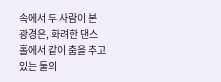속에서 두 사람이 본 광경은, 화려한 댄스 홀에서 같이 춤을 추고 있는 둘의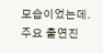모습이었는데.
주요 출연진